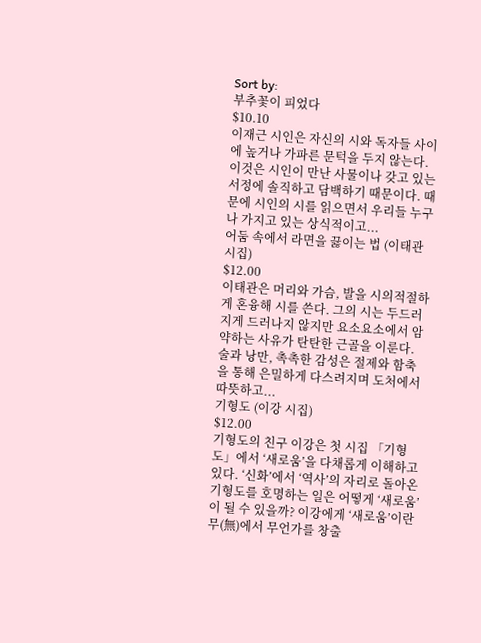Sort by:
부추꽃이 피었다
$10.10
이재근 시인은 자신의 시와 독자들 사이에 높거나 가파른 문턱을 두지 않는다. 이것은 시인이 만난 사물이나 갖고 있는 서정에 솔직하고 담백하기 때문이다. 때문에 시인의 시를 읽으면서 우리들 누구나 가지고 있는 상식적이고...
어둠 속에서 라면을 끓이는 법 (이태관 시집)
$12.00
이태관은 머리와 가슴, 발을 시의적절하게 혼융해 시를 쓴다. 그의 시는 두드러지게 드러나지 않지만 요소요소에서 암약하는 사유가 탄탄한 근골을 이룬다. 술과 낭만, 촉촉한 감성은 절제와 함축을 통해 은밀하게 다스려지며 도처에서 따뜻하고...
기형도 (이강 시집)
$12.00
기형도의 친구 이강은 첫 시집 「기형도」에서 ‘새로움’을 다채롭게 이해하고 있다. ‘신화’에서 ‘역사’의 자리로 돌아온 기형도를 호명하는 일은 어떻게 ‘새로움’이 될 수 있을까? 이강에게 ‘새로움’이란 무(無)에서 무언가를 창출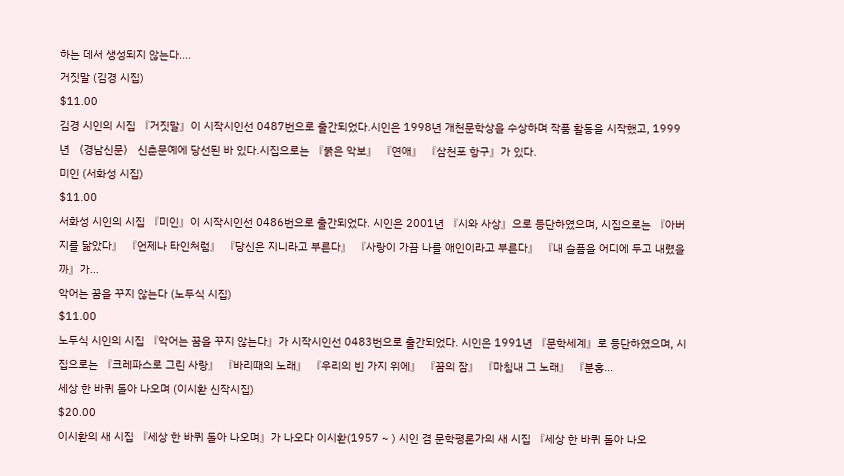하는 데서 생성되지 않는다....
거짓말 (김경 시집)
$11.00
김경 시인의 시집 『거짓말』이 시작시인선 0487번으로 출간되었다.시인은 1998년 개천문학상을 수상하며 작품 활동을 시작했고, 1999년 〈경남신문〉 신춘문예에 당선된 바 있다.시집으로는 『붉은 악보』 『연애』 『삼천포 항구』가 있다.
미인 (서화성 시집)
$11.00
서화성 시인의 시집 『미인』이 시작시인선 0486번으로 출간되었다. 시인은 2001년 『시와 사상』으로 등단하였으며, 시집으로는 『아버지를 닮았다』 『언제나 타인처럼』 『당신은 지니라고 부른다』 『사랑이 가끔 나를 애인이라고 부른다』 『내 슬픔을 어디에 두고 내렸을까』가...
악어는 꿈을 꾸지 않는다 (노두식 시집)
$11.00
노두식 시인의 시집 『악어는 꿈을 꾸지 않는다』가 시작시인선 0483번으로 출간되었다. 시인은 1991년 『문학세계』로 등단하였으며, 시집으로는 『크레파스로 그린 사랑』 『바리때의 노래』 『우리의 빈 가지 위에』 『꿈의 잠』 『마침내 그 노래』 『분홍...
세상 한 바퀴 돌아 나오며 (이시환 신작시집)
$20.00
이시환의 새 시집 『세상 한 바퀴 돌아 나오며』가 나오다 이시환(1957 ~ ) 시인 겸 문학평론가의 새 시집 『세상 한 바퀴 돌아 나오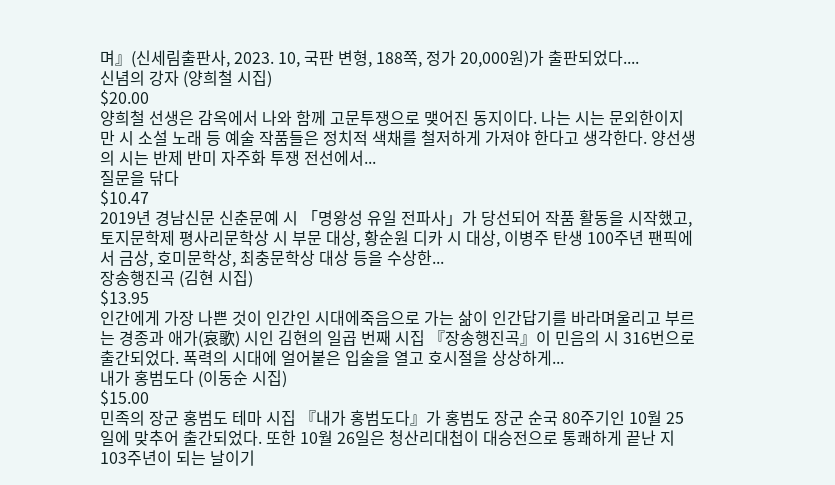며』(신세림출판사, 2023. 10, 국판 변형, 188쪽, 정가 20,000원)가 출판되었다....
신념의 강자 (양희철 시집)
$20.00
양희철 선생은 감옥에서 나와 함께 고문투쟁으로 맺어진 동지이다. 나는 시는 문외한이지만 시 소설 노래 등 예술 작품들은 정치적 색채를 철저하게 가져야 한다고 생각한다. 양선생의 시는 반제 반미 자주화 투쟁 전선에서...
질문을 닦다
$10.47
2019년 경남신문 신춘문예 시 「명왕성 유일 전파사」가 당선되어 작품 활동을 시작했고, 토지문학제 평사리문학상 시 부문 대상, 황순원 디카 시 대상, 이병주 탄생 100주년 팬픽에서 금상, 호미문학상, 최충문학상 대상 등을 수상한...
장송행진곡 (김현 시집)
$13.95
인간에게 가장 나쁜 것이 인간인 시대에죽음으로 가는 삶이 인간답기를 바라며울리고 부르는 경종과 애가(哀歌) 시인 김현의 일곱 번째 시집 『장송행진곡』이 민음의 시 316번으로 출간되었다. 폭력의 시대에 얼어붙은 입술을 열고 호시절을 상상하게...
내가 홍범도다 (이동순 시집)
$15.00
민족의 장군 홍범도 테마 시집 『내가 홍범도다』가 홍범도 장군 순국 80주기인 10월 25일에 맞추어 출간되었다. 또한 10월 26일은 청산리대첩이 대승전으로 통쾌하게 끝난 지 103주년이 되는 날이기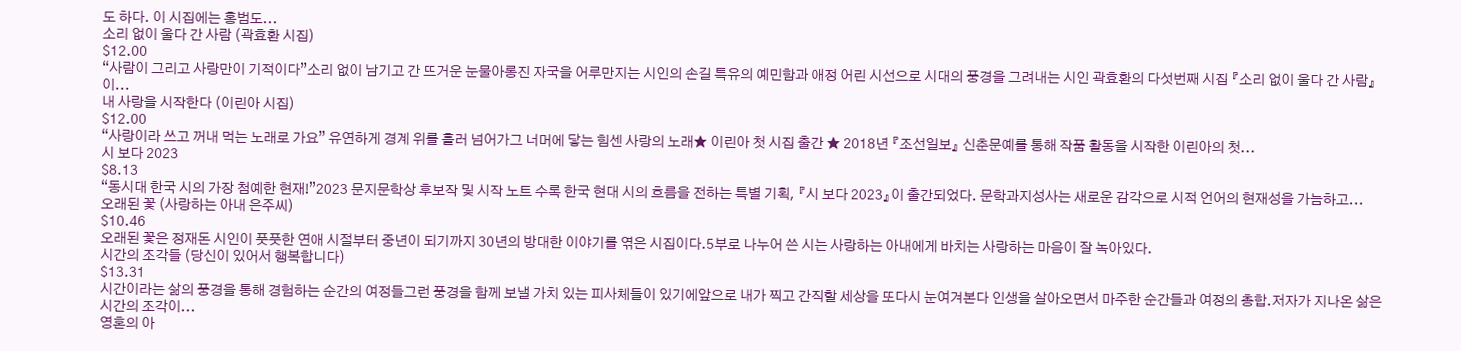도 하다. 이 시집에는 홍범도...
소리 없이 울다 간 사람 (곽효환 시집)
$12.00
“사람이 그리고 사랑만이 기적이다”소리 없이 남기고 간 뜨거운 눈물아롱진 자국을 어루만지는 시인의 손길 특유의 예민함과 애정 어린 시선으로 시대의 풍경을 그려내는 시인 곽효환의 다섯번째 시집 『소리 없이 울다 간 사람』이...
내 사랑을 시작한다 (이린아 시집)
$12.00
“사랑이라 쓰고 꺼내 먹는 노래로 가요” 유연하게 경계 위를 흘러 넘어가그 너머에 닿는 힘센 사랑의 노래★ 이린아 첫 시집 출간 ★ 2018년 『조선일보』 신춘문예를 통해 작품 활동을 시작한 이린아의 첫...
시 보다 2023
$8.13
“동시대 한국 시의 가장 첨예한 현재!”2023 문지문학상 후보작 및 시작 노트 수록 한국 현대 시의 흐름을 전하는 특별 기획, 『시 보다 2023』이 출간되었다. 문학과지성사는 새로운 감각으로 시적 언어의 현재성을 가늠하고...
오래된 꽃 (사랑하는 아내 은주씨)
$10.46
오래된 꽃은 정재돈 시인이 풋풋한 연애 시절부터 중년이 되기까지 30년의 방대한 이야기를 엮은 시집이다.5부로 나누어 쓴 시는 사랑하는 아내에게 바치는 사랑하는 마음이 잘 녹아있다.
시간의 조각들 (당신이 있어서 행복합니다)
$13.31
시간이라는 삶의 풍경을 통해 경험하는 순간의 여정들그런 풍경을 함께 보낼 가치 있는 피사체들이 있기에앞으로 내가 찍고 간직할 세상을 또다시 눈여겨본다 인생을 살아오면서 마주한 순간들과 여정의 총합.저자가 지나온 삶은 시간의 조각이...
영혼의 아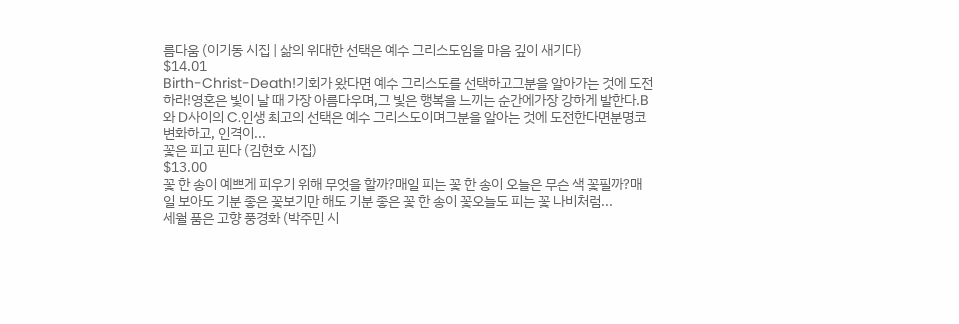름다움 (이기동 시집 | 삶의 위대한 선택은 예수 그리스도임을 마음 깊이 새기다)
$14.01
Birth-Christ-Death!기회가 왔다면 예수 그리스도를 선택하고그분을 알아가는 것에 도전하라!영혼은 빛이 날 때 가장 아름다우며,그 빛은 행복을 느끼는 순간에가장 강하게 발한다.B와 D사이의 C.인생 최고의 선택은 예수 그리스도이며그분을 알아는 것에 도전한다면분명코 변화하고, 인격이...
꽃은 피고 핀다 (김현호 시집)
$13.00
꽃 한 송이 예쁘게 피우기 위해 무엇을 할까?매일 피는 꽃 한 송이 오늘은 무슨 색 꽃필까?매일 보아도 기분 좋은 꽃보기만 해도 기분 좋은 꽃 한 송이 꽃오늘도 피는 꽃 나비처럼...
세월 품은 고향 풍경화 (박주민 시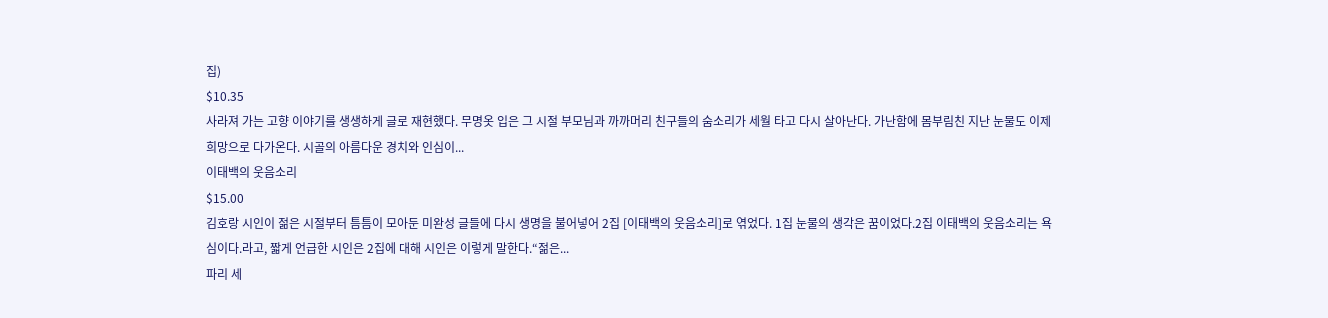집)
$10.35
사라져 가는 고향 이야기를 생생하게 글로 재현했다. 무명옷 입은 그 시절 부모님과 까까머리 친구들의 숨소리가 세월 타고 다시 살아난다. 가난함에 몸부림친 지난 눈물도 이제 희망으로 다가온다. 시골의 아름다운 경치와 인심이...
이태백의 웃음소리
$15.00
김호랑 시인이 젊은 시절부터 틈틈이 모아둔 미완성 글들에 다시 생명을 불어넣어 2집 [이태백의 웃음소리]로 엮었다. 1집 눈물의 생각은 꿈이었다.2집 이태백의 웃음소리는 욕심이다.라고, 짧게 언급한 시인은 2집에 대해 시인은 이렇게 말한다.“젊은...
파리 세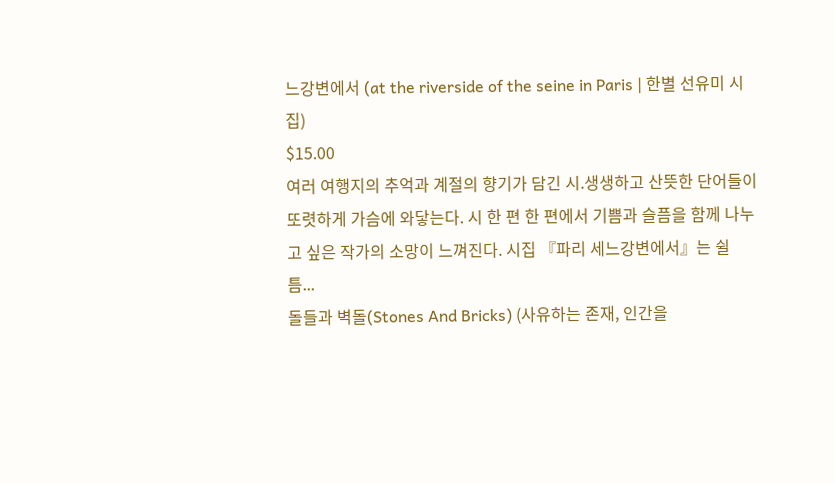느강변에서 (at the riverside of the seine in Paris | 한별 선유미 시집)
$15.00
여러 여행지의 추억과 계절의 향기가 담긴 시.생생하고 산뜻한 단어들이 또렷하게 가슴에 와닿는다. 시 한 편 한 편에서 기쁨과 슬픔을 함께 나누고 싶은 작가의 소망이 느껴진다. 시집 『파리 세느강변에서』는 쉴 틈...
돌들과 벽돌(Stones And Bricks) (사유하는 존재, 인간을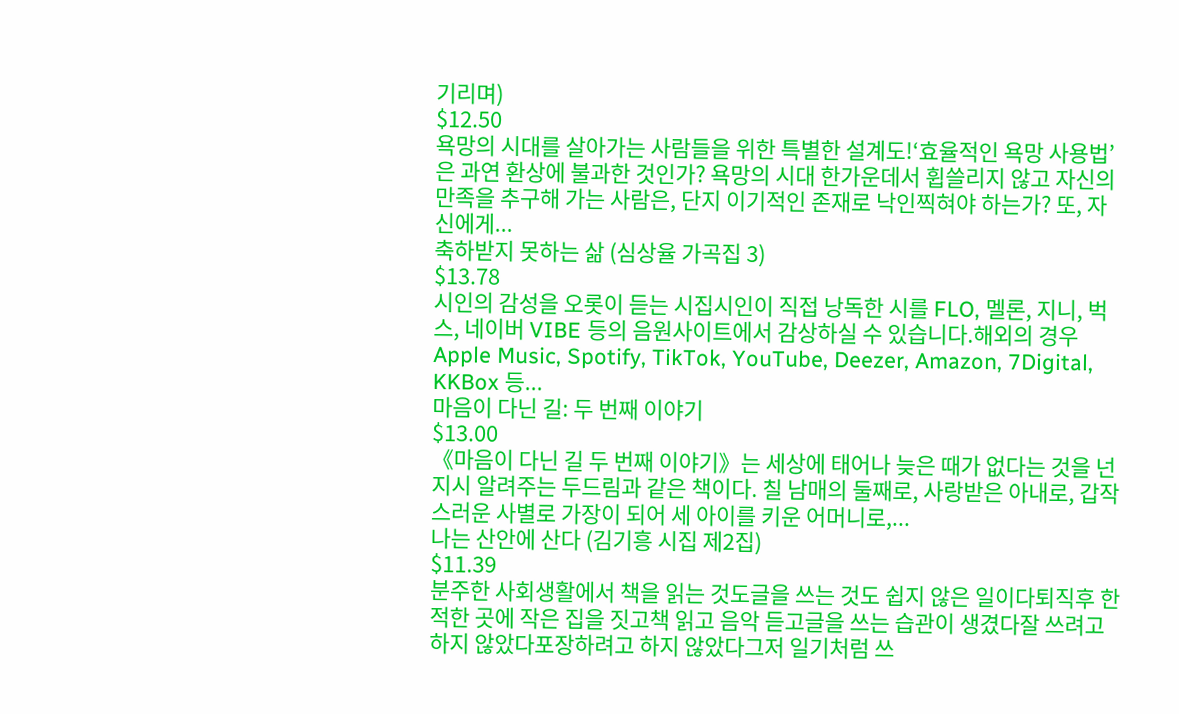기리며)
$12.50
욕망의 시대를 살아가는 사람들을 위한 특별한 설계도!‘효율적인 욕망 사용법’은 과연 환상에 불과한 것인가? 욕망의 시대 한가운데서 휩쓸리지 않고 자신의 만족을 추구해 가는 사람은, 단지 이기적인 존재로 낙인찍혀야 하는가? 또, 자신에게...
축하받지 못하는 삶 (심상율 가곡집 3)
$13.78
시인의 감성을 오롯이 듣는 시집시인이 직접 낭독한 시를 FLO, 멜론, 지니, 벅스, 네이버 VIBE 등의 음원사이트에서 감상하실 수 있습니다.해외의 경우 Apple Music, Spotify, TikTok, YouTube, Deezer, Amazon, 7Digital, KKBox 등...
마음이 다닌 길: 두 번째 이야기
$13.00
《마음이 다닌 길 두 번째 이야기》는 세상에 태어나 늦은 때가 없다는 것을 넌지시 알려주는 두드림과 같은 책이다. 칠 남매의 둘째로, 사랑받은 아내로, 갑작스러운 사별로 가장이 되어 세 아이를 키운 어머니로,...
나는 산안에 산다 (김기흥 시집 제2집)
$11.39
분주한 사회생활에서 책을 읽는 것도글을 쓰는 것도 쉽지 않은 일이다퇴직후 한적한 곳에 작은 집을 짓고책 읽고 음악 듣고글을 쓰는 습관이 생겼다잘 쓰려고 하지 않았다포장하려고 하지 않았다그저 일기처럼 쓰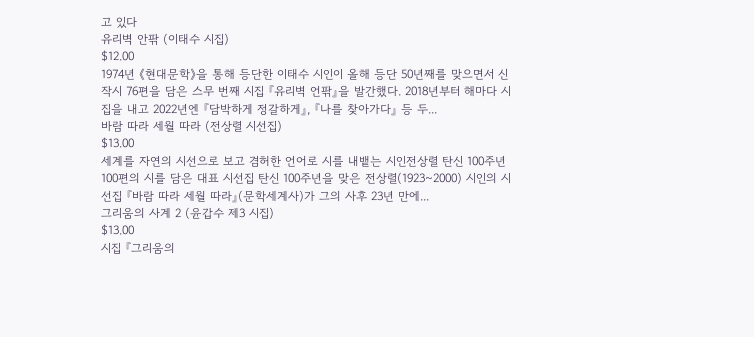고 있다
유리벽 안팎 (이태수 시집)
$12.00
1974년 《현대문학》을 통해 등단한 이태수 시인이 올해 등단 50년째를 맞으면서 신작시 76편을 담은 스무 번째 시집 『유리벽 언팎』을 발간했다. 2018년부터 해마다 시집을 내고 2022년엔 『담박하게 정갈하게』, 『나를 찾아가다』 등 두...
바람 따라 세월 따라 (전상렬 시선집)
$13.00
세계를 자연의 시선으로 보고 겸허한 언어로 시를 내뱉는 시인전상렬 탄신 100주년 100편의 시를 담은 대표 시선집 탄신 100주년을 맞은 전상렬(1923~2000) 시인의 시선집 『바람 따라 세월 따라』(문학세계사)가 그의 사후 23년 만에...
그리움의 사계 2 (윤갑수 제3 시집)
$13.00
시집 『그리움의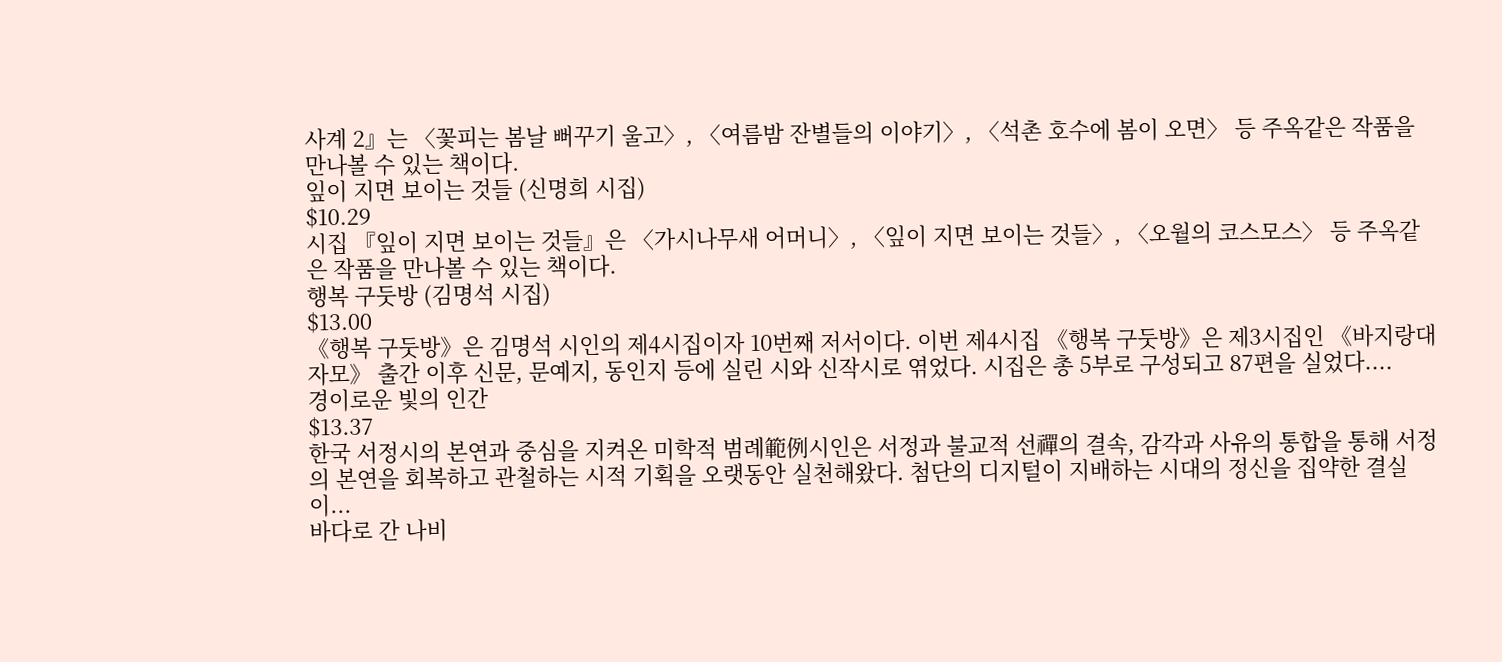사계 2』는 〈꽃피는 봄날 뻐꾸기 울고〉, 〈여름밤 잔별들의 이야기〉, 〈석촌 호수에 봄이 오면〉 등 주옥같은 작품을 만나볼 수 있는 책이다.
잎이 지면 보이는 것들 (신명희 시집)
$10.29
시집 『잎이 지면 보이는 것들』은 〈가시나무새 어머니〉, 〈잎이 지면 보이는 것들〉, 〈오월의 코스모스〉 등 주옥같은 작품을 만나볼 수 있는 책이다.
행복 구둣방 (김명석 시집)
$13.00
《행복 구둣방》은 김명석 시인의 제4시집이자 10번째 저서이다. 이번 제4시집 《행복 구둣방》은 제3시집인 《바지랑대 자모》 출간 이후 신문, 문예지, 동인지 등에 실린 시와 신작시로 엮었다. 시집은 총 5부로 구성되고 87편을 실었다....
경이로운 빛의 인간
$13.37
한국 서정시의 본연과 중심을 지켜온 미학적 범례範例시인은 서정과 불교적 선禪의 결속, 감각과 사유의 통합을 통해 서정의 본연을 회복하고 관철하는 시적 기획을 오랫동안 실천해왔다. 첨단의 디지털이 지배하는 시대의 정신을 집약한 결실이...
바다로 간 나비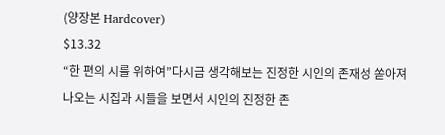(양장본 Hardcover)
$13.32
“한 편의 시를 위하여”다시금 생각해보는 진정한 시인의 존재성 쏟아져 나오는 시집과 시들을 보면서 시인의 진정한 존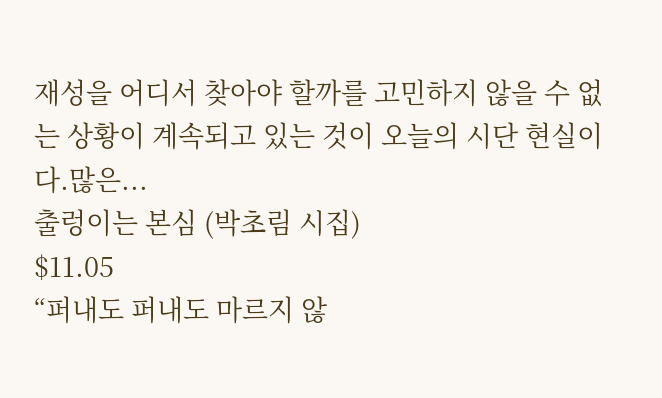재성을 어디서 찾아야 할까를 고민하지 않을 수 없는 상황이 계속되고 있는 것이 오늘의 시단 현실이다.많은...
출렁이는 본심 (박초림 시집)
$11.05
“퍼내도 퍼내도 마르지 않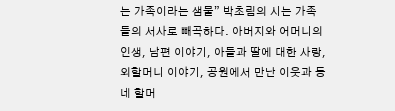는 가족이라는 샘물” 박초림의 시는 가족들의 서사로 빼곡하다. 아버지와 어머니의 인생, 남편 이야기, 아들과 딸에 대한 사랑, 외할머니 이야기, 공원에서 만난 이웃과 동네 할머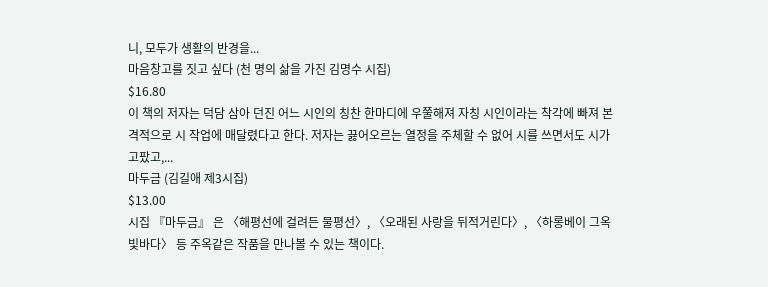니, 모두가 생활의 반경을...
마음창고를 짓고 싶다 (천 명의 삶을 가진 김명수 시집)
$16.80
이 책의 저자는 덕담 삼아 던진 어느 시인의 칭찬 한마디에 우쭐해져 자칭 시인이라는 착각에 빠져 본격적으로 시 작업에 매달렸다고 한다. 저자는 끓어오르는 열정을 주체할 수 없어 시를 쓰면서도 시가 고팠고,...
마두금 (김길애 제3시집)
$13.00
시집 『마두금』 은 〈해평선에 걸려든 물평선〉, 〈오래된 사랑을 뒤적거린다〉, 〈하롱베이 그옥빛바다〉 등 주옥같은 작품을 만나볼 수 있는 책이다.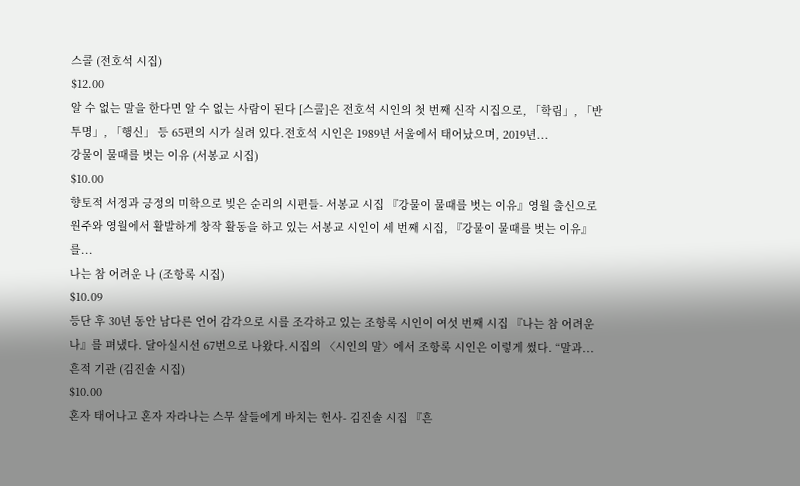스콜 (전호석 시집)
$12.00
알 수 없는 말을 한다면 알 수 없는 사람이 된다 [스콜]은 전호석 시인의 첫 번째 신작 시집으로, 「학림」, 「반투명」, 「행신」 등 65편의 시가 실려 있다.전호석 시인은 1989년 서울에서 태어났으며, 2019년...
강물이 물때를 벗는 이유 (서봉교 시집)
$10.00
향토적 서정과 긍정의 미학으로 빚은 순리의 시편들- 서봉교 시집 『강물이 물때를 벗는 이유』영월 출신으로 원주와 영월에서 활발하게 창작 활동을 하고 있는 서봉교 시인이 세 번째 시집, 『강물이 물때를 벗는 이유』를...
나는 참 어려운 나 (조항록 시집)
$10.09
등단 후 30년 동안 남다른 언어 감각으로 시를 조각하고 있는 조항록 시인이 여섯 번째 시집 『나는 참 어려운 나』를 펴냈다. 달아실시선 67번으로 나왔다.시집의 〈시인의 말〉에서 조항록 시인은 이렇게 썼다. “말과...
흔적 기관 (김진솔 시집)
$10.00
혼자 태어나고 혼자 자라나는 스무 살들에게 바치는 헌사- 김진솔 시집 『흔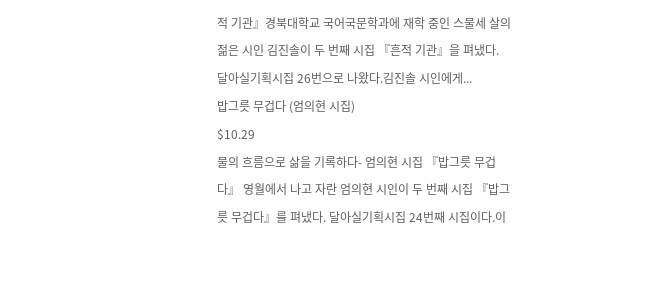적 기관』경북대학교 국어국문학과에 재학 중인 스물세 살의 젊은 시인 김진솔이 두 번째 시집 『흔적 기관』을 펴냈다. 달아실기획시집 26번으로 나왔다.김진솔 시인에게...
밥그릇 무겁다 (엄의현 시집)
$10.29
물의 흐름으로 삶을 기록하다- 엄의현 시집 『밥그릇 무겁다』 영월에서 나고 자란 엄의현 시인이 두 번째 시집 『밥그릇 무겁다』를 펴냈다. 달아실기획시집 24번째 시집이다.이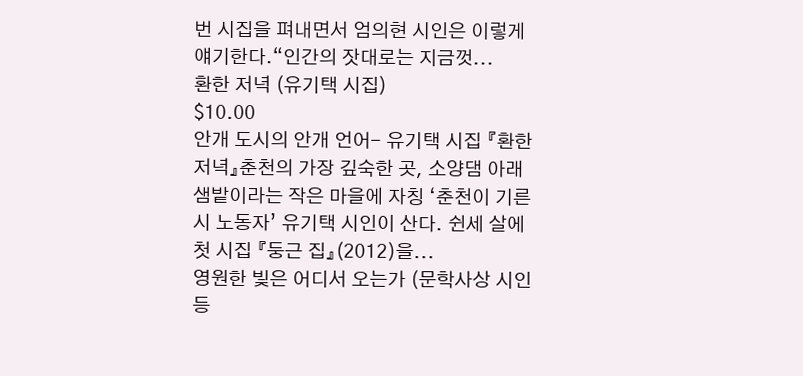번 시집을 펴내면서 엄의현 시인은 이렇게 얘기한다.“인간의 잣대로는 지금껏...
환한 저녁 (유기택 시집)
$10.00
안개 도시의 안개 언어- 유기택 시집 『환한 저녁』춘천의 가장 깊숙한 곳, 소양댐 아래 샘밭이라는 작은 마을에 자칭 ‘춘천이 기른 시 노동자’ 유기택 시인이 산다. 쉰세 살에 첫 시집 『둥근 집』(2012)을...
영원한 빛은 어디서 오는가 (문학사상 시인 등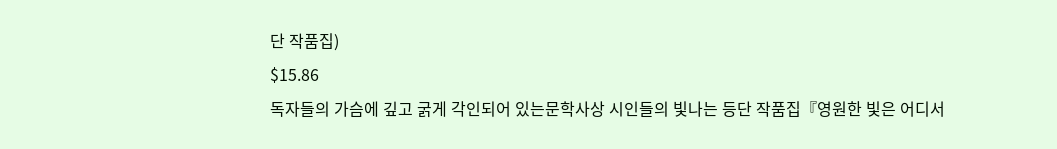단 작품집)
$15.86
독자들의 가슴에 깊고 굵게 각인되어 있는문학사상 시인들의 빛나는 등단 작품집『영원한 빛은 어디서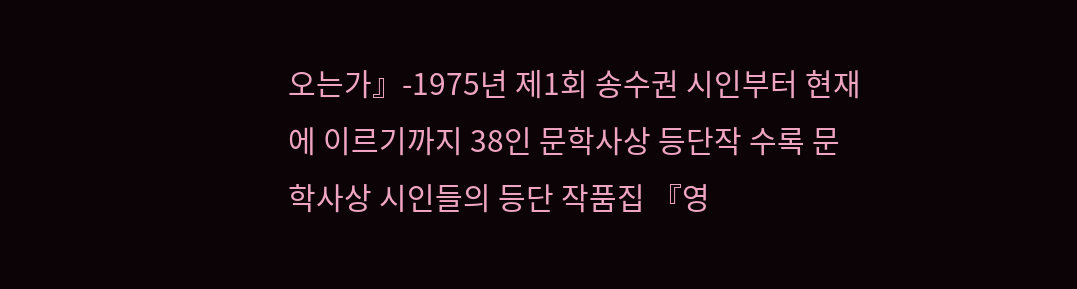오는가』-1975년 제1회 송수권 시인부터 현재에 이르기까지 38인 문학사상 등단작 수록 문학사상 시인들의 등단 작품집 『영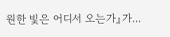원한 빛은 어디서 오는가』가...